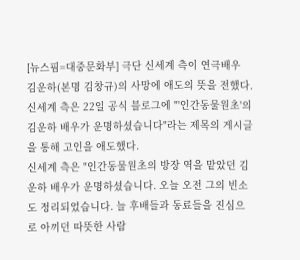[뉴스핌=대중문화부] 극단 신세계 측이 연극배우 김운하(본명 김창규)의 사망에 애도의 뜻을 전했다.
신세계 측은 22일 공식 블로그에 "'인간동물원초'의 김운하 배우가 운명하셨습니다"라는 제목의 게시글을 통해 고인을 애도했다.
신세계 측은 "인간동물원초의 방장 역을 맡았던 김운하 배우가 운명하셨습니다. 오늘 오전 그의 빈소도 정리되었습니다. 늘 후배들과 동료들을 진심으로 아끼던 따뜻한 사람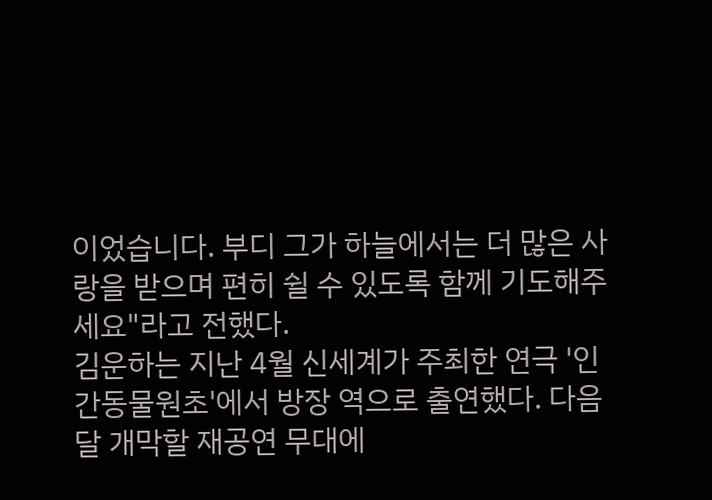이었습니다. 부디 그가 하늘에서는 더 많은 사랑을 받으며 편히 쉴 수 있도록 함께 기도해주세요"라고 전했다.
김운하는 지난 4월 신세계가 주최한 연극 '인간동물원초'에서 방장 역으로 출연했다. 다음 달 개막할 재공연 무대에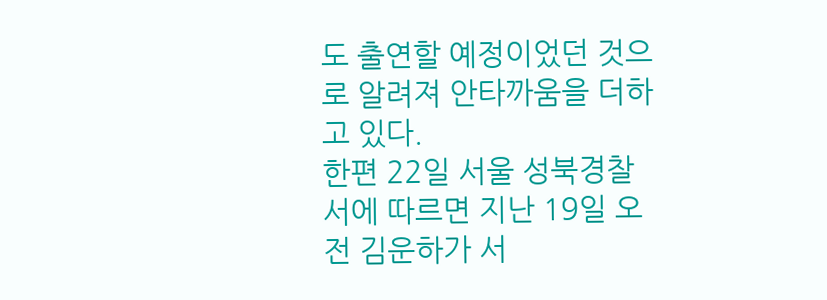도 출연할 예정이었던 것으로 알려져 안타까움을 더하고 있다.
한편 22일 서울 성북경찰서에 따르면 지난 19일 오전 김운하가 서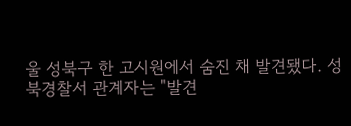울 성북구 한 고시원에서 숨진 채 발견됐다. 성북경찰서 관계자는 "발견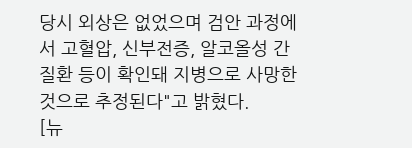당시 외상은 없었으며 검안 과정에서 고혈압, 신부전증, 알코올성 간질환 등이 확인돼 지병으로 사망한 것으로 추정된다"고 밝혔다.
[뉴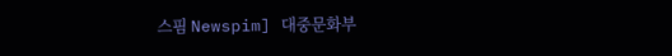스핌 Newspim] 대중문화부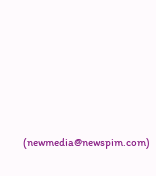(newmedia@newspim.com)